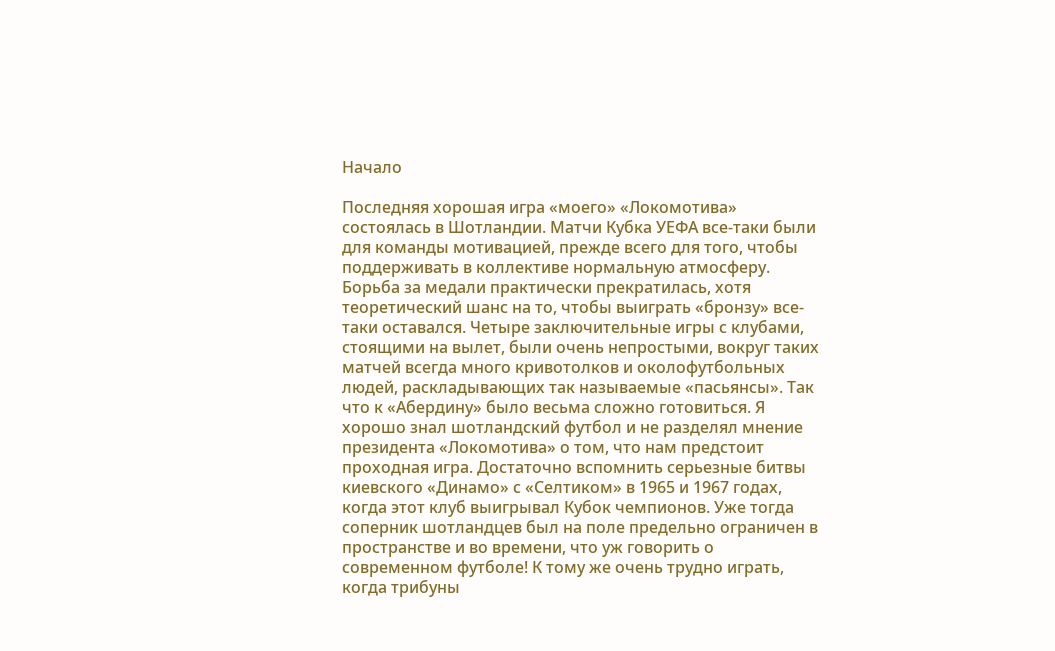Начало

Последняя хорошая игра «моего» «Локомотива» состоялась в Шотландии. Матчи Кубка УЕФА все-таки были для команды мотивацией, прежде всего для того, чтобы поддерживать в коллективе нормальную атмосферу. Борьба за медали практически прекратилась, хотя теоретический шанс на то, чтобы выиграть «бронзу» все-таки оставался. Четыре заключительные игры с клубами, стоящими на вылет, были очень непростыми, вокруг таких матчей всегда много кривотолков и околофутбольных людей, раскладывающих так называемые «пасьянсы». Так что к «Абердину» было весьма сложно готовиться. Я хорошо знал шотландский футбол и не разделял мнение президента «Локомотива» о том, что нам предстоит проходная игра. Достаточно вспомнить серьезные битвы киевского «Динамо» с «Селтиком» в 1965 и 1967 годах, когда этот клуб выигрывал Кубок чемпионов. Уже тогда соперник шотландцев был на поле предельно ограничен в пространстве и во времени, что уж говорить о современном футболе! К тому же очень трудно играть, когда трибуны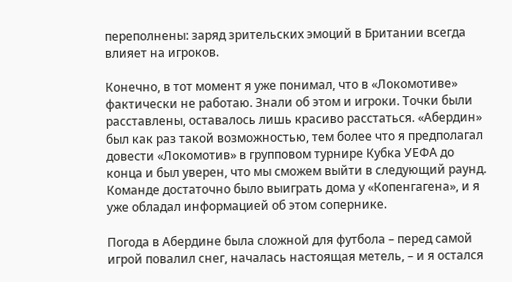переполнены: заряд зрительских эмоций в Британии всегда влияет на игроков.

Конечно, в тот момент я уже понимал, что в «Локомотиве» фактически не работаю. Знали об этом и игроки. Точки были расставлены, оставалось лишь красиво расстаться. «Абердин» был как раз такой возможностью, тем более что я предполагал довести «Локомотив» в групповом турнире Кубка УЕФА до конца и был уверен, что мы сможем выйти в следующий раунд. Команде достаточно было выиграть дома у «Копенгагена», и я уже обладал информацией об этом сопернике.

Погода в Абердине была сложной для футбола – перед самой игрой повалил снег, началась настоящая метель, – и я остался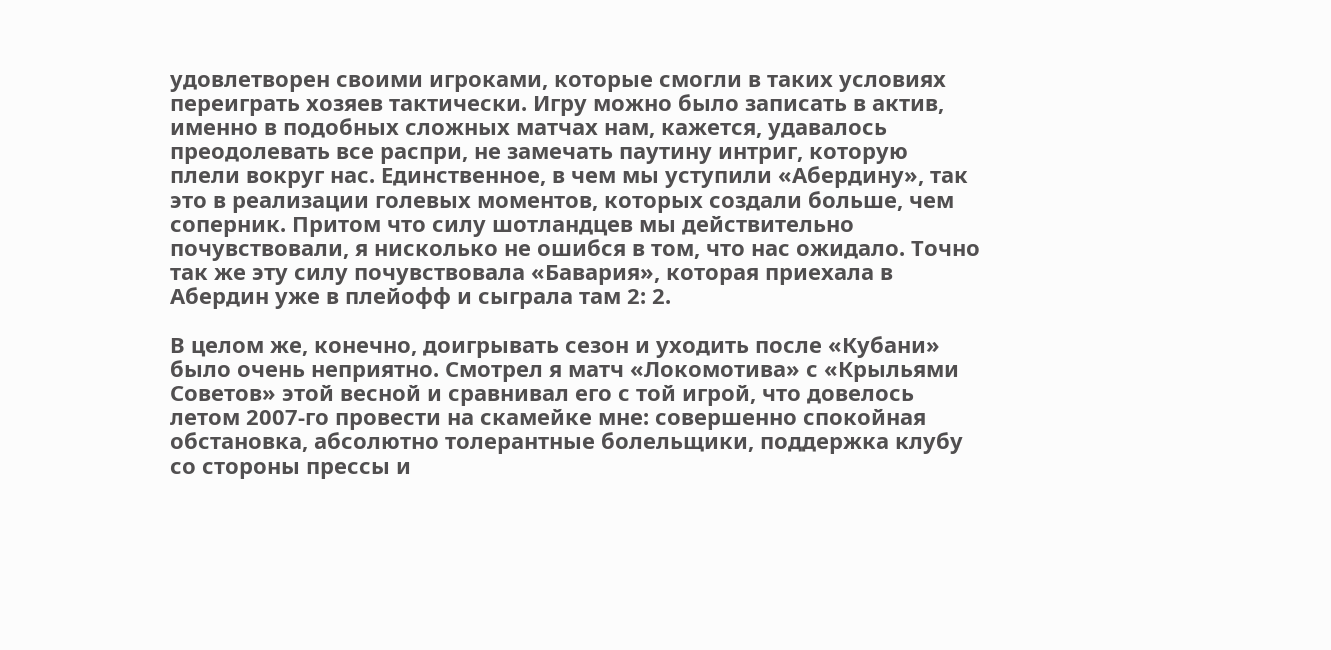удовлетворен своими игроками, которые смогли в таких условиях переиграть хозяев тактически. Игру можно было записать в актив, именно в подобных сложных матчах нам, кажется, удавалось преодолевать все распри, не замечать паутину интриг, которую плели вокруг нас. Единственное, в чем мы уступили «Абердину», так это в реализации голевых моментов, которых создали больше, чем соперник. Притом что силу шотландцев мы действительно почувствовали, я нисколько не ошибся в том, что нас ожидало. Точно так же эту силу почувствовала «Бавария», которая приехала в Абердин уже в плейофф и сыграла там 2: 2.

В целом же, конечно, доигрывать сезон и уходить после «Кубани» было очень неприятно. Cмотрел я матч «Локомотива» с «Крыльями Советов» этой весной и сравнивал его с той игрой, что довелось летом 2007-го провести на скамейке мне: совершенно спокойная обстановка, абсолютно толерантные болельщики, поддержка клубу со стороны прессы и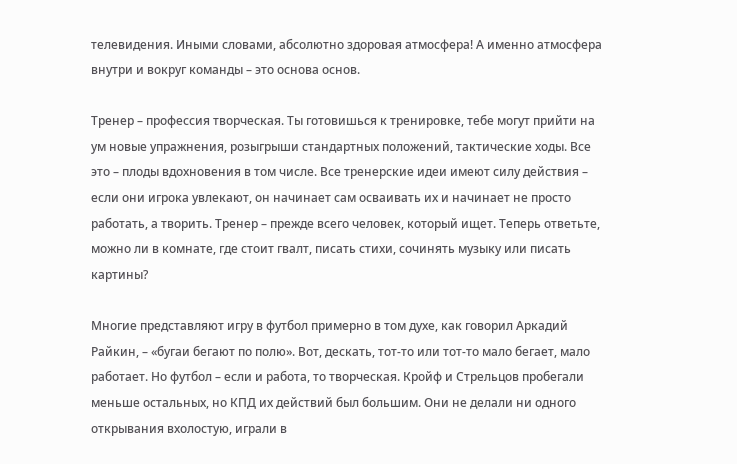телевидения. Иными словами, абсолютно здоровая атмосфера! А именно атмосфера внутри и вокруг команды – это основа основ.

Тренер – профессия творческая. Ты готовишься к тренировке, тебе могут прийти на ум новые упражнения, розыгрыши стандартных положений, тактические ходы. Все это – плоды вдохновения в том числе. Все тренерские идеи имеют силу действия – если они игрока увлекают, он начинает сам осваивать их и начинает не просто работать, а творить. Тренер – прежде всего человек, который ищет. Теперь ответьте, можно ли в комнате, где стоит гвалт, писать стихи, сочинять музыку или писать картины?

Многие представляют игру в футбол примерно в том духе, как говорил Аркадий Райкин, – «бугаи бегают по полю». Вот, дескать, тот-то или тот-то мало бегает, мало работает. Но футбол – если и работа, то творческая. Кройф и Стрельцов пробегали меньше остальных, но КПД их действий был большим. Они не делали ни одного открывания вхолостую, играли в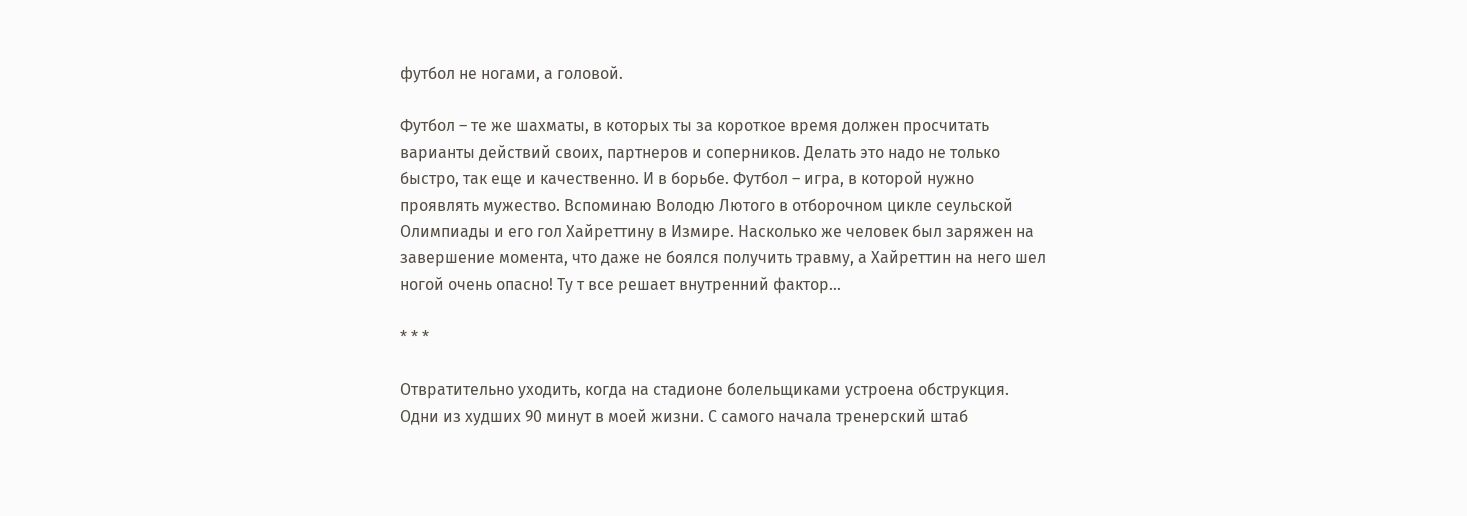футбол не ногами, а головой.

Футбол – те же шахматы, в которых ты за короткое время должен просчитать варианты действий своих, партнеров и соперников. Делать это надо не только быстро, так еще и качественно. И в борьбе. Футбол – игра, в которой нужно проявлять мужество. Вспоминаю Володю Лютого в отборочном цикле сеульской Олимпиады и его гол Хайреттину в Измире. Насколько же человек был заряжен на завершение момента, что даже не боялся получить травму, а Хайреттин на него шел ногой очень опасно! Ту т все решает внутренний фактор…

* * *

Отвратительно уходить, когда на стадионе болельщиками устроена обструкция. Одни из худших 90 минут в моей жизни. С самого начала тренерский штаб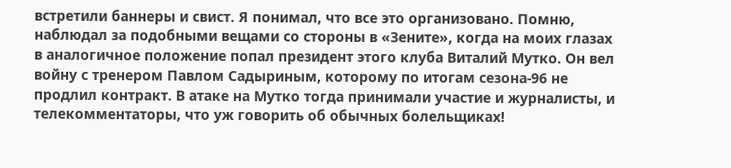встретили баннеры и свист. Я понимал, что все это организовано. Помню, наблюдал за подобными вещами со стороны в «Зените», когда на моих глазах в аналогичное положение попал президент этого клуба Виталий Мутко. Он вел войну с тренером Павлом Садыриным, которому по итогам сезона-96 не продлил контракт. В атаке на Мутко тогда принимали участие и журналисты, и телекомментаторы, что уж говорить об обычных болельщиках!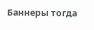Баннеры тогда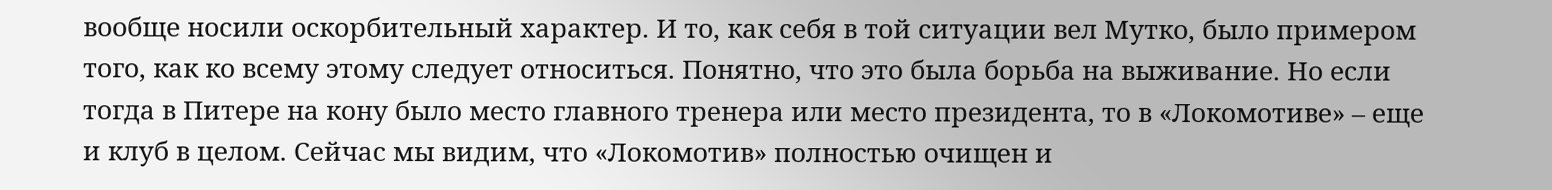вообще носили оскорбительный характер. И то, как себя в той ситуации вел Мутко, было примером того, как ко всему этому следует относиться. Понятно, что это была борьба на выживание. Но если тогда в Питере на кону было место главного тренера или место президента, то в «Локомотиве» – еще и клуб в целом. Сейчас мы видим, что «Локомотив» полностью очищен и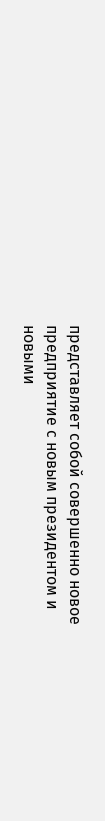представляет собой совершенно новое предприятие с новым президентом и новыми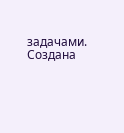задачами. Создана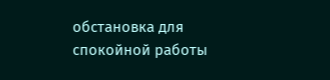обстановка для спокойной работы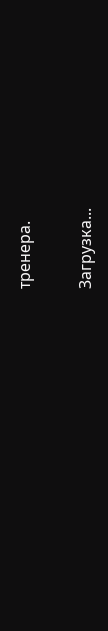тренера.

Загрузка...